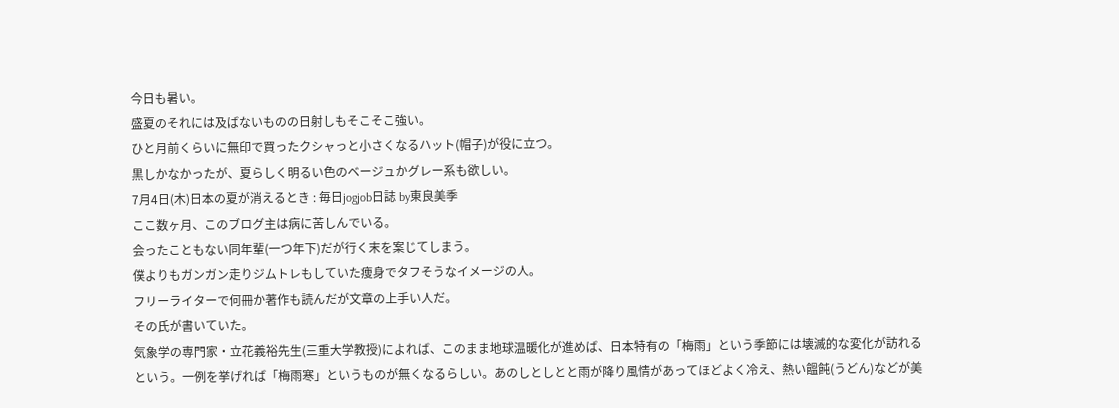今日も暑い。
盛夏のそれには及ばないものの日射しもそこそこ強い。
ひと月前くらいに無印で買ったクシャっと小さくなるハット(帽子)が役に立つ。
黒しかなかったが、夏らしく明るい色のベージュかグレー系も欲しい。
7月4日(木)日本の夏が消えるとき : 毎日jogjob日誌 by東良美季
ここ数ヶ月、このブログ主は病に苦しんでいる。
会ったこともない同年輩(一つ年下)だが行く末を案じてしまう。
僕よりもガンガン走りジムトレもしていた痩身でタフそうなイメージの人。
フリーライターで何冊か著作も読んだが文章の上手い人だ。
その氏が書いていた。
気象学の専門家・立花義裕先生(三重大学教授)によれば、このまま地球温暖化が進めば、日本特有の「梅雨」という季節には壊滅的な変化が訪れるという。一例を挙げれば「梅雨寒」というものが無くなるらしい。あのしとしとと雨が降り風情があってほどよく冷え、熱い饂飩(うどん)などが美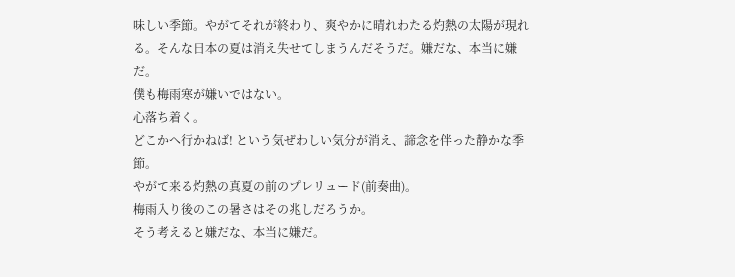味しい季節。やがてそれが終わり、爽やかに晴れわたる灼熱の太陽が現れる。そんな日本の夏は消え失せてしまうんだそうだ。嫌だな、本当に嫌だ。
僕も梅雨寒が嫌いではない。
心落ち着く。
どこかへ行かねば! という気ぜわしい気分が消え、諦念を伴った静かな季節。
やがて来る灼熱の真夏の前のプレリュード(前奏曲)。
梅雨入り後のこの暑さはその兆しだろうか。
そう考えると嫌だな、本当に嫌だ。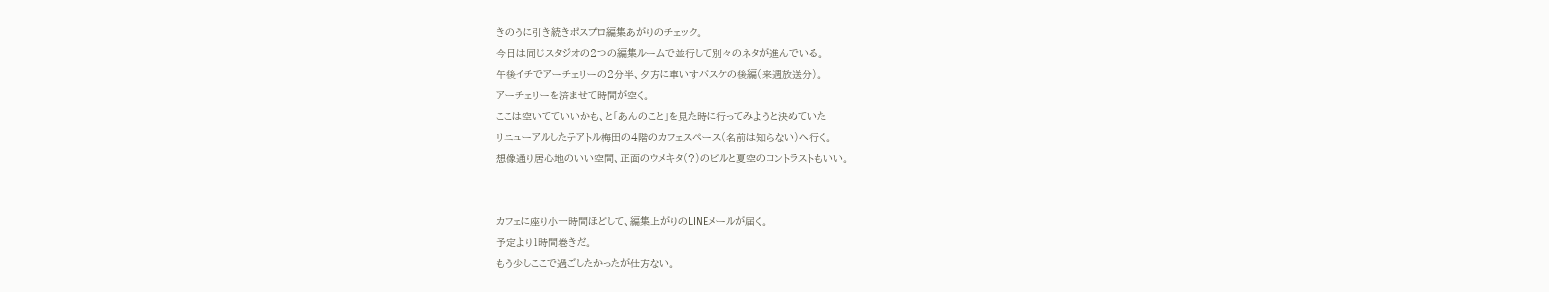きのうに引き続きポスプロ編集あがりのチェック。
今日は同じスタジオの2つの編集ルームで並行して別々のネタが進んでいる。
午後イチでアーチェリーの2分半、夕方に車いすバスケの後編(来週放送分)。
アーチェリーを済ませて時間が空く。
ここは空いてていいかも、と「あんのこと」を見た時に行ってみようと決めていた
リニューアルしたテアトル梅田の4階のカフェスペース(名前は知らない)へ行く。
想像通り居心地のいい空間、正面のウメキタ(?)のビルと夏空のコントラストもいい。


カフェに座り小一時間ほどして、編集上がりのLINEメールが届く。
予定より1時間巻きだ。
もう少しここで過ごしたかったが仕方ない。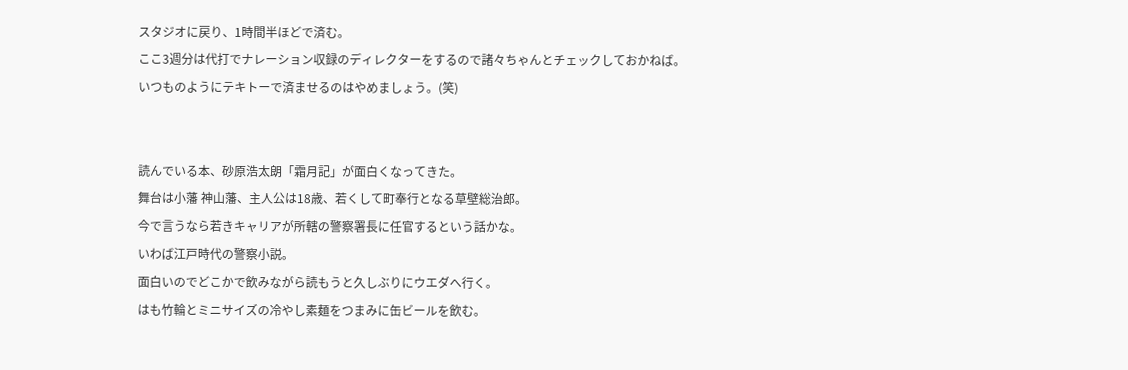スタジオに戻り、1時間半ほどで済む。
ここ3週分は代打でナレーション収録のディレクターをするので諸々ちゃんとチェックしておかねば。
いつものようにテキトーで済ませるのはやめましょう。(笑)


読んでいる本、砂原浩太朗「霜月記」が面白くなってきた。
舞台は小藩 神山藩、主人公は18歳、若くして町奉行となる草壁総治郎。
今で言うなら若きキャリアが所轄の警察署長に任官するという話かな。
いわば江戸時代の警察小説。
面白いのでどこかで飲みながら読もうと久しぶりにウエダへ行く。
はも竹輪とミニサイズの冷やし素麺をつまみに缶ビールを飲む。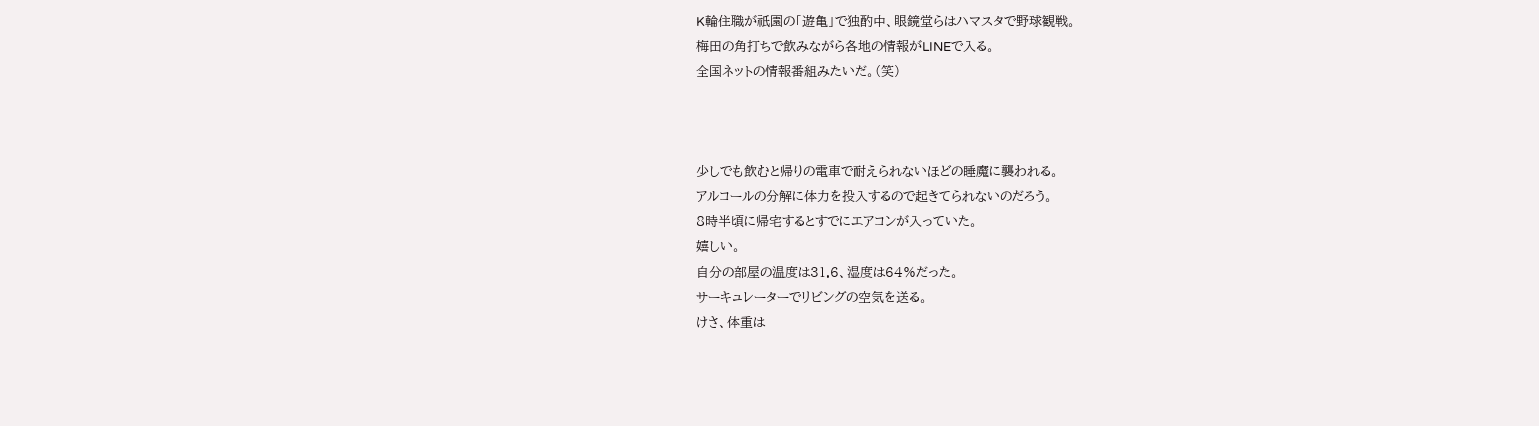K輪住職が祇園の「遊亀」で独酌中、眼鏡堂らはハマスタで野球観戦。
梅田の角打ちで飲みながら各地の情報がLINEで入る。
全国ネットの情報番組みたいだ。(笑)



少しでも飲むと帰りの電車で耐えられないほどの睡魔に襲われる。
アルコールの分解に体力を投入するので起きてられないのだろう。
8時半頃に帰宅するとすでにエアコンが入っていた。
嬉しい。
自分の部屋の温度は31.6、湿度は64%だった。
サーキュレーターでリビングの空気を送る。
けさ、体重は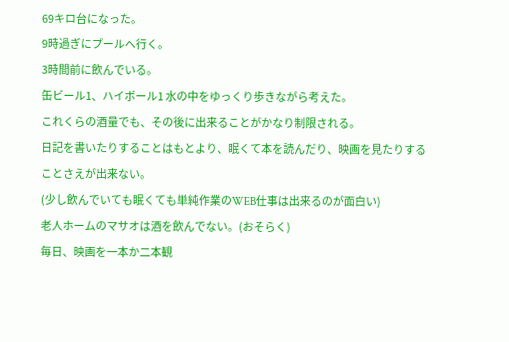69キロ台になった。
9時過ぎにプールへ行く。
3時間前に飲んでいる。
缶ビール1、ハイボール1 水の中をゆっくり歩きながら考えた。
これくらの酒量でも、その後に出来ることがかなり制限される。
日記を書いたりすることはもとより、眠くて本を読んだり、映画を見たりすることさえが出来ない。
(少し飲んでいても眠くても単純作業のWEB仕事は出来るのが面白い)
老人ホームのマサオは酒を飲んでない。(おそらく)
毎日、映画を一本か二本観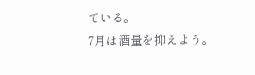ている。
7月は酒量を抑えよう。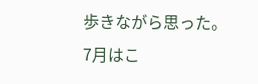歩きながら思った。
7月はこ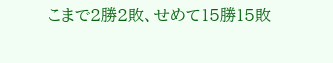こまで2勝2敗、せめて15勝15敗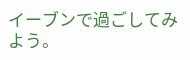イーブンで過ごしてみよう。